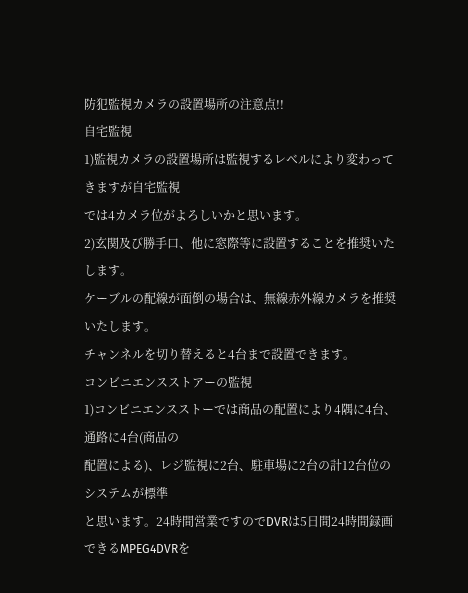防犯監視カメラの設置場所の注意点!!
自宅監視
1)監視カメラの設置場所は監視するレベルにより変わってきますが自宅監視
では4カメラ位がよろしいかと思います。
2)玄関及び勝手口、他に窓際等に設置することを推奨いたします。
ケーブルの配線が面倒の場合は、無線赤外線カメラを推奨いたします。
チャンネルを切り替えると4台まで設置できます。
コンビニエンスストアーの監視
1)コンビニエンスストーでは商品の配置により4隅に4台、通路に4台(商品の
配置による)、レジ監視に2台、駐車場に2台の計12台位のシステムが標準
と思います。24時間営業ですのでDVRは5日間24時間録画できるMPEG4DVRを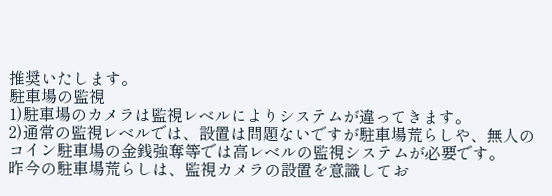推奨いたします。
駐車場の監視
1)駐車場のカメラは監視レベルによりシステムが違ってきます。
2)通常の監視レベルでは、設置は問題ないですが駐車場荒らしや、無人の
コイン駐車場の金銭強奪等では高レベルの監視システムが必要です。
昨今の駐車場荒らしは、監視カメラの設置を意識してお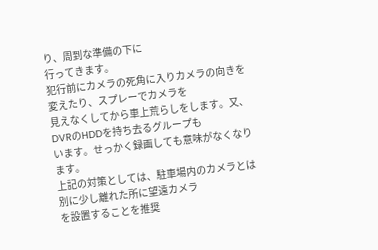り、周到な準備の下に
行ってきます。
犯行前にカメラの死角に入りカメラの向きを変えたり、スプレーでカメラを
見えなくしてから車上荒らしをします。又、DVRのHDDを持ち去るグループも
います。せっかく録画しても意味がなくなります。
上記の対策としては、駐車場内のカメラとは別に少し離れた所に望遠カメラ
を設置することを推奨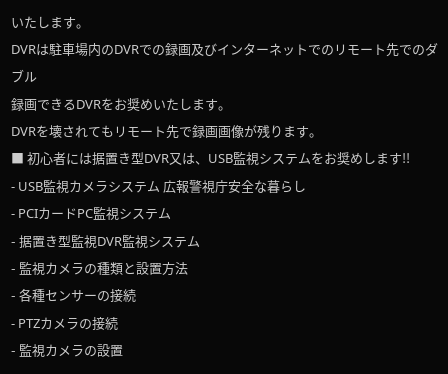いたします。
DVRは駐車場内のDVRでの録画及びインターネットでのリモート先でのダブル
録画できるDVRをお奨めいたします。
DVRを壊されてもリモート先で録画画像が残ります。
■ 初心者には据置き型DVR又は、USB監視システムをお奨めします!!
- USB監視カメラシステム 広報警視庁安全な暮らし
- PCIカードPC監視システム
- 据置き型監視DVR監視システム
- 監視カメラの種類と設置方法
- 各種センサーの接続
- PTZカメラの接続
- 監視カメラの設置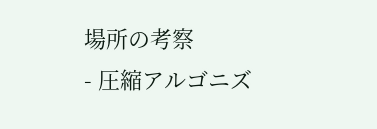場所の考察
- 圧縮アルゴニズ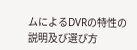ムによるDVRの特性の説明及び選び方